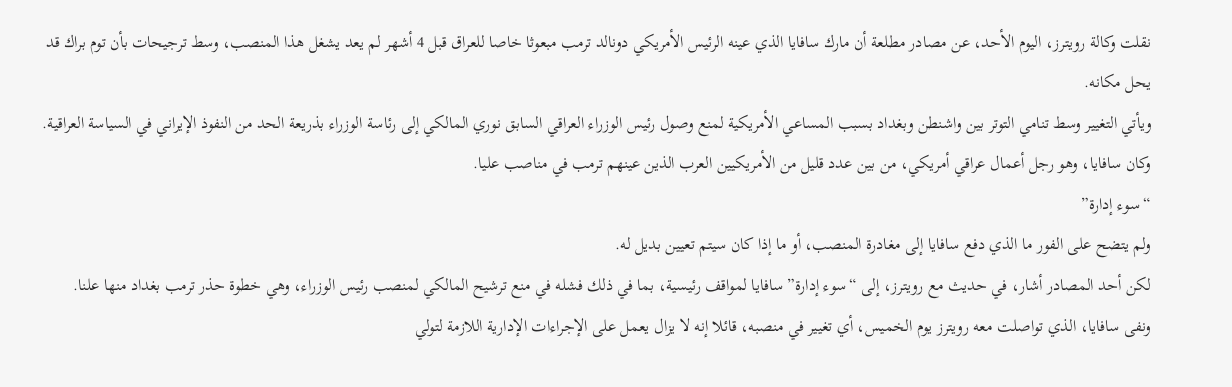نقلت وكالة رويترز، اليوم الأحد، عن مصادر مطلعة أن مارك سافايا الذي عينه الرئيس الأمريكي دونالد ترمب مبعوثا خاصا للعراق قبل 4 أشهر لم يعد يشغل هذا المنصب، وسط ترجيحات بأن توم براك قد يحل مكانه.
ويأتي التغيير وسط تنامي التوتر بين واشنطن وبغداد بسبب المساعي الأمريكية لمنع وصول رئيس الوزراء العراقي السابق نوري المالكي إلى رئاسة الوزراء بذريعة الحد من النفوذ الإيراني في السياسة العراقية.
وكان سافايا، وهو رجل أعمال عراقي أمريكي، من بين عدد قليل من الأمريكيين العرب الذين عينهم ترمب في مناصب عليا.
“سوء إدارة”
ولم يتضح على الفور ما الذي دفع سافايا إلى مغادرة المنصب، أو ما إذا كان سيتم تعيين بديل له.
لكن أحد المصادر أشار، في حديث مع رويترز، إلى “سوء إدارة” سافايا لمواقف رئيسية، بما في ذلك فشله في منع ترشيح المالكي لمنصب رئيس الوزراء، وهي خطوة حذر ترمب بغداد منها علنا.
ونفى سافايا، الذي تواصلت معه رويترز يوم الخميس، أي تغيير في منصبه، قائلا إنه لا يزال يعمل على الإجراءات الإدارية اللازمة لتولي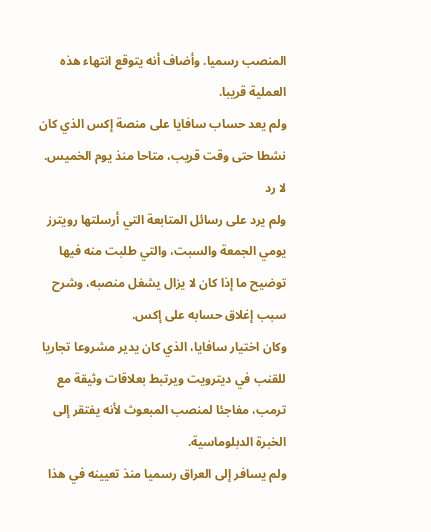المنصب رسميا. وأضاف أنه يتوقع انتهاء هذه العملية قريبا.
ولم يعد حساب سافايا على منصة إكس الذي كان نشطا حتى وقت قريب، متاحا منذ يوم الخميس.
لا رد
ولم يرد على رسائل المتابعة التي أرسلتها رويترز يومي الجمعة والسبت، والتي طلبت منه فيها توضيح ما إذا كان لا يزال يشغل منصبه، وشرح سبب إغلاق حسابه على إكس.
وكان اختيار سافايا، الذي كان يدير مشروعا تجاريا للقنب في ديترويت ويرتبط بعلاقات وثيقة مع ترمب، مفاجئا لمنصب المبعوث لأنه يفتقر إلى الخبرة الدبلوماسية.
ولم يسافر إلى العراق رسميا منذ تعيينه في هذا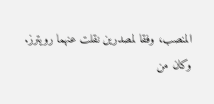المنصب، وفقا لمصدرين نقلت عنهما رويترز.
وكان من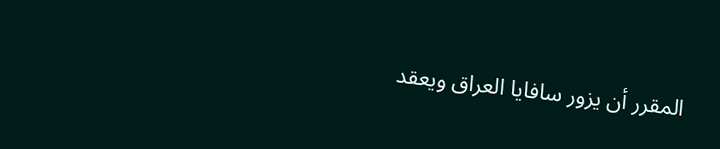المقرر أن يزور سافايا العراق ويعقد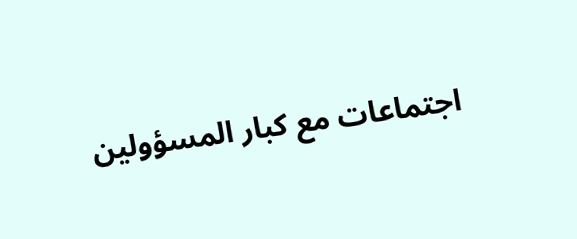اجتماعات مع كبار المسؤولين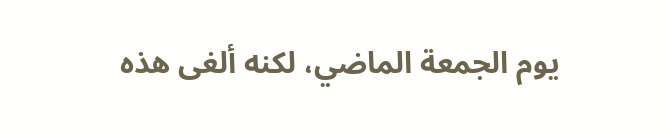يوم الجمعة الماضي، لكنه ألغى هذه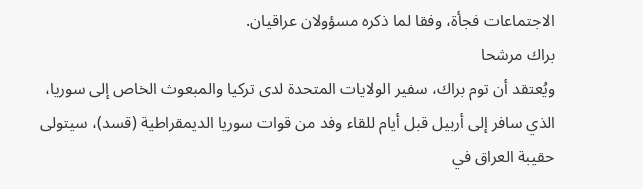الاجتماعات فجأة، وفقا لما ذكره مسؤولان عراقيان.
براك مرشحا
ويُعتقد أن توم براك، سفير الولايات المتحدة لدى تركيا والمبعوث الخاص إلى سوريا، الذي سافر إلى أربيل قبل أيام للقاء وفد من قوات سوريا الديمقراطية (قسد)، سيتولى حقيبة العراق في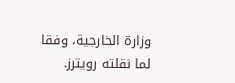وزارة الخارجية، وفقا لما نقلته رويترز.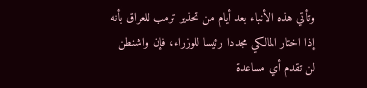وتأتي هذه الأنباء بعد أيام من تحذير ترمب للعراق بأنه إذا اختار المالكي مجددا رئيسا للوزراء، فإن واشنطن لن تقدم أي مساعدة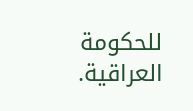للحكومة العراقية.